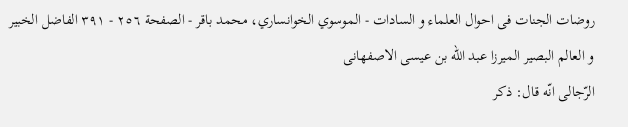روضات الجنات فی احوال العلماء و السادات - الموسوي الخوانساري، محمد باقر - الصفحة ٢٥٦ - ٣٩١ الفاضل الخبير و العالم البصير الميرزا عبد اللّه بن عيسى الاصفهانى
الرّجالى انّه قال: ذكر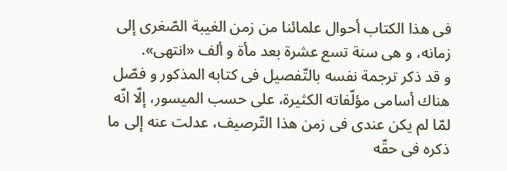فى هذا الكتاب أحوال علمائنا من زمن الغيبة الصّغرى إلى زمانه، و هى سنة تسع عشرة بعد مأة و ألف «انتهى».
و قد ذكر ترجمة نفسه بالتّفصيل فى كتابه المذكور و فصّل هناك أسامى مؤلّفاته الكثيرة، على حسب الميسور، إلّا انّه لمّا لم يكن عندى فى زمن هذا التّرصيف، عدلت عنه إلى ما ذكره فى حقّه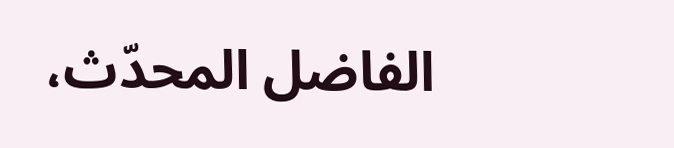الفاضل المحدّث،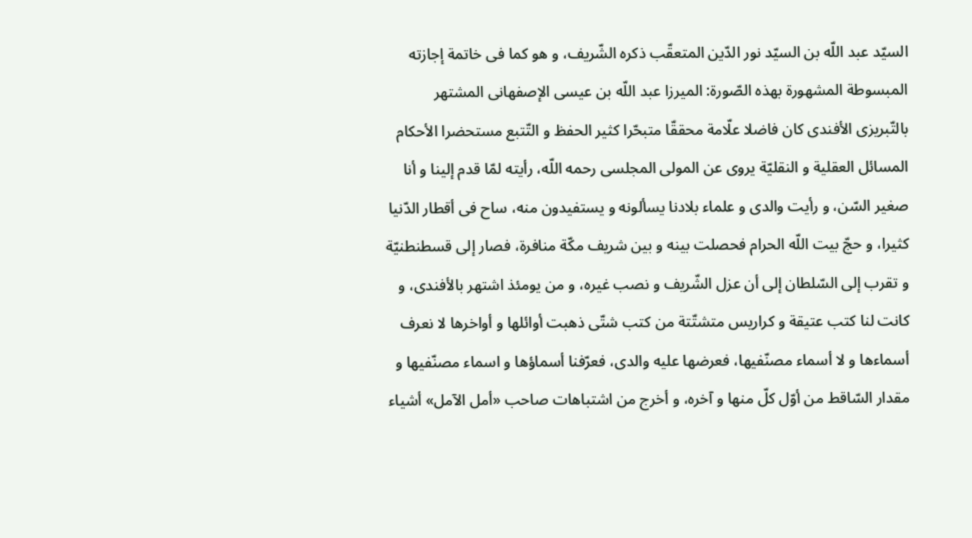السيّد عبد اللّه بن السيّد نور الدّين المتعقّب ذكره الشّريف، و هو كما فى خاتمة إجازته المبسوطة المشهورة بهذه الصّورة: الميرزا عبد اللّه بن عيسى الإصفهانى المشتهر بالتّبريزى الأفندى كان فاضلا علّامة محققّا متبحّرا كثير الحفظ و التّتبع مستحضرا الأحكام المسائل العقلية و النقليّة يروى عن المولى المجلسى رحمه اللّه، رأيته لمّا قدم إلينا و أنا صغير السّن، و رأيت والدى و علماء بلادنا يسألونه و يستفيدون منه، ساح فى أقطار الدّنيا كثيرا، و حجّ بيت اللّه الحرام فحصلت بينه و بين شريف مكّة منافرة، فصار إلى قسطنطنيّة و تقرب إلى السّلطان إلى أن عزل الشّريف و نصب غيره، و من يومئذ اشتهر بالأفندى، و كانت لنا كتب عتيقة و كراريس متشتّتة من كتب شتّى ذهبت أوائلها و أواخرها لا نعرف أسماءها و لا أسماء مصنّفيها، فعرضها عليه والدى، فعرّفنا أسماؤها و اسماء مصنّفيها و مقدار السّاقط من أوّل كلّ منها و آخره، و أخرج من اشتباهات صاحب «أمل الآمل» أشياء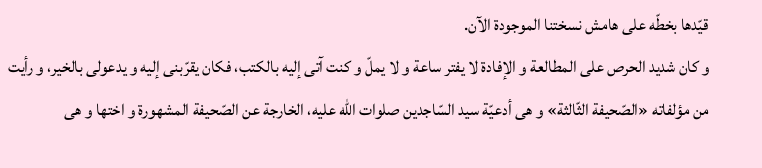قيّدها بخطّه على هامش نسختنا الموجودة الآن.
و كان شديد الحرص على المطالعة و الإفادة لا يفتر ساعة و لا يملّ و كنت آتى إليه بالكتب، فكان يقرّبنى إليه و يدعولى بالخير، و رأيت من مؤلفاته «الصّحيفة الثّالثة» و هى أدعيّة سيد السّاجدين صلوات اللّه عليه، الخارجة عن الصّحيفة المشهورة و اختها و هى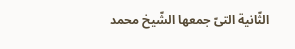الثّانية التىّ جمعها الشّيخ محمد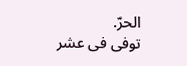الحرّ.
توفى فى عشر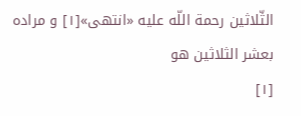الثّلاثين رحمة اللّه عليه «انتهى»[١] و مراده بعشر الثلاثين هو
[١]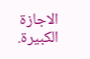الاجازة الكبيرة.